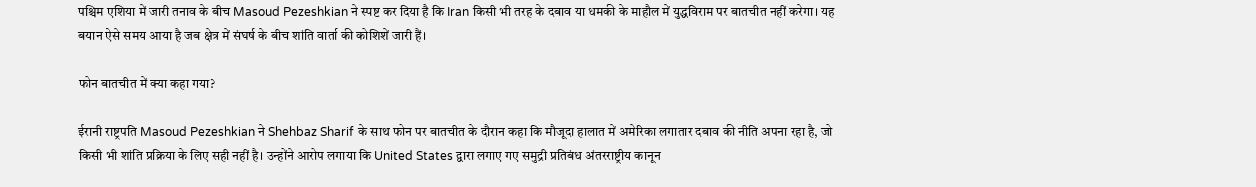पश्चिम एशिया में जारी तनाव के बीच Masoud Pezeshkian ने स्पष्ट कर दिया है कि Iran किसी भी तरह के दबाव या धमकी के माहौल में युद्धविराम पर बातचीत नहीं करेगा। यह बयान ऐसे समय आया है जब क्षेत्र में संघर्ष के बीच शांति वार्ता की कोशिशें जारी हैं।

फोन बातचीत में क्या कहा गया?

ईरानी राष्ट्रपति Masoud Pezeshkian ने Shehbaz Sharif के साथ फोन पर बातचीत के दौरान कहा कि मौजूदा हालात में अमेरिका लगातार दबाव की नीति अपना रहा है, जो किसी भी शांति प्रक्रिया के लिए सही नहीं है। उन्होंने आरोप लगाया कि United States द्वारा लगाए गए समुद्री प्रतिबंध अंतरराष्ट्रीय कानून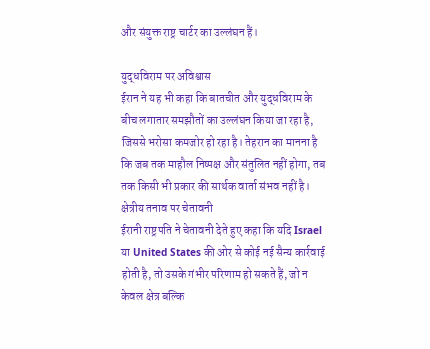और संयुक्त राष्ट्र चार्टर का उल्लंघन हैं।

युद्धविराम पर अविश्वास
ईरान ने यह भी कहा कि बातचीत और युद्धविराम के बीच लगातार समझौतों का उल्लंघन किया जा रहा है, जिससे भरोसा कमजोर हो रहा है। तेहरान का मानना है कि जब तक माहौल निष्पक्ष और संतुलित नहीं होगा, तब तक किसी भी प्रकार की सार्थक वार्ता संभव नहीं है।
क्षेत्रीय तनाव पर चेतावनी
ईरानी राष्ट्रपति ने चेतावनी देते हुए कहा कि यदि Israel या United States की ओर से कोई नई सैन्य कार्रवाई होती है, तो उसके गंभीर परिणाम हो सकते हैं, जो न केवल क्षेत्र बल्कि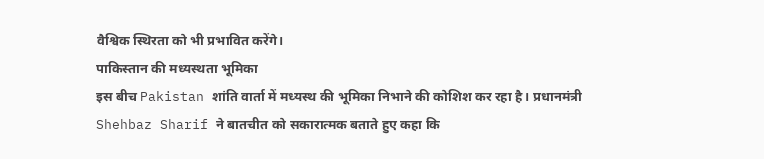वैश्विक स्थिरता को भी प्रभावित करेंगे।
पाकिस्तान की मध्यस्थता भूमिका
इस बीच Pakistan शांति वार्ता में मध्यस्थ की भूमिका निभाने की कोशिश कर रहा है। प्रधानमंत्री Shehbaz Sharif ने बातचीत को सकारात्मक बताते हुए कहा कि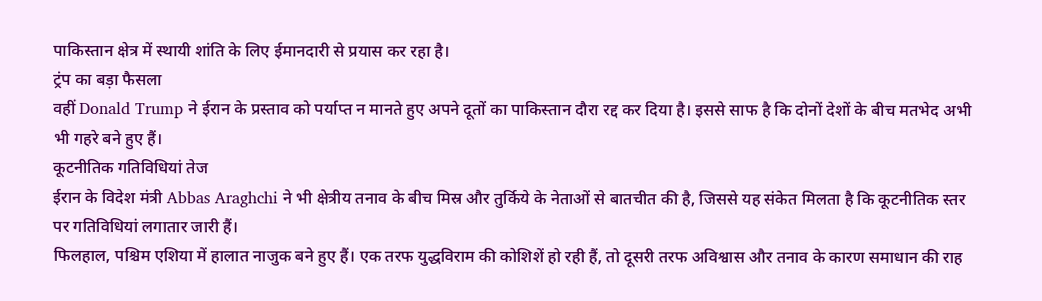पाकिस्तान क्षेत्र में स्थायी शांति के लिए ईमानदारी से प्रयास कर रहा है।
ट्रंप का बड़ा फैसला
वहीं Donald Trump ने ईरान के प्रस्ताव को पर्याप्त न मानते हुए अपने दूतों का पाकिस्तान दौरा रद्द कर दिया है। इससे साफ है कि दोनों देशों के बीच मतभेद अभी भी गहरे बने हुए हैं।
कूटनीतिक गतिविधियां तेज
ईरान के विदेश मंत्री Abbas Araghchi ने भी क्षेत्रीय तनाव के बीच मिस्र और तुर्किये के नेताओं से बातचीत की है, जिससे यह संकेत मिलता है कि कूटनीतिक स्तर पर गतिविधियां लगातार जारी हैं।
फिलहाल, पश्चिम एशिया में हालात नाजुक बने हुए हैं। एक तरफ युद्धविराम की कोशिशें हो रही हैं, तो दूसरी तरफ अविश्वास और तनाव के कारण समाधान की राह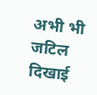अभी भी जटिल दिखाई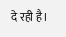दे रही है।